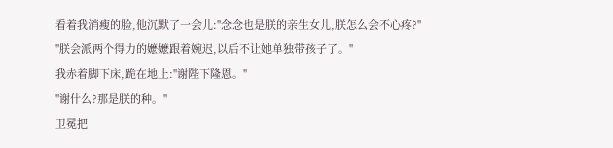看着我消瘦的脸,他沉默了一会儿:"念念也是朕的亲生女儿,朕怎么会不心疼?"
"朕会派两个得力的嬷嬷跟着婉迟,以后不让她单独带孩子了。"
我赤着脚下床,跪在地上:"谢陛下隆恩。"
"谢什么?那是朕的种。"
卫冕把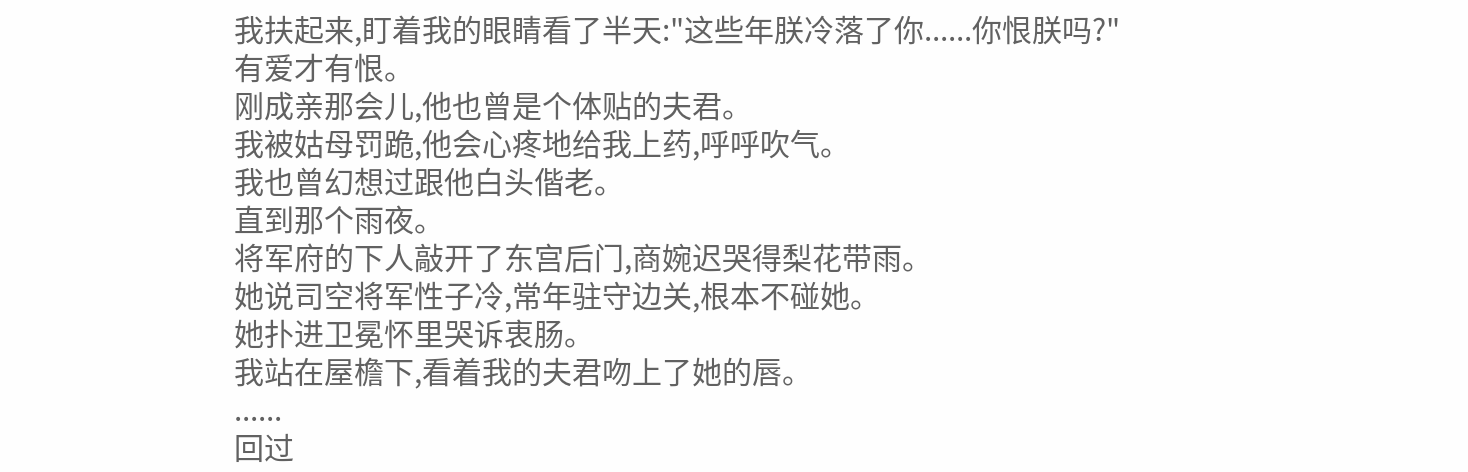我扶起来,盯着我的眼睛看了半天:"这些年朕冷落了你......你恨朕吗?"
有爱才有恨。
刚成亲那会儿,他也曾是个体贴的夫君。
我被姑母罚跪,他会心疼地给我上药,呼呼吹气。
我也曾幻想过跟他白头偕老。
直到那个雨夜。
将军府的下人敲开了东宫后门,商婉迟哭得梨花带雨。
她说司空将军性子冷,常年驻守边关,根本不碰她。
她扑进卫冕怀里哭诉衷肠。
我站在屋檐下,看着我的夫君吻上了她的唇。
......
回过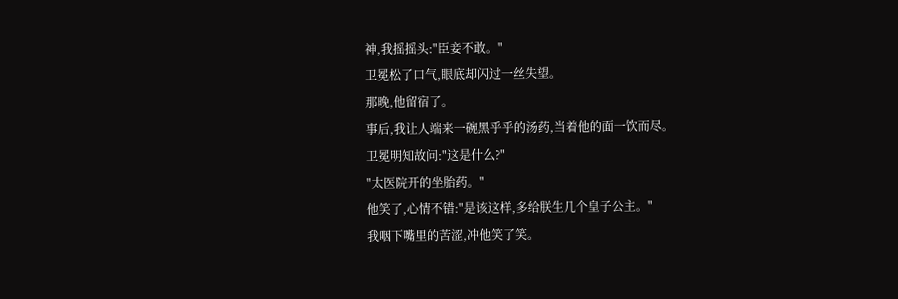神,我摇摇头:"臣妾不敢。"
卫冕松了口气,眼底却闪过一丝失望。
那晚,他留宿了。
事后,我让人端来一碗黑乎乎的汤药,当着他的面一饮而尽。
卫冕明知故问:"这是什么?"
"太医院开的坐胎药。"
他笑了,心情不错:"是该这样,多给朕生几个皇子公主。"
我咽下嘴里的苦涩,冲他笑了笑。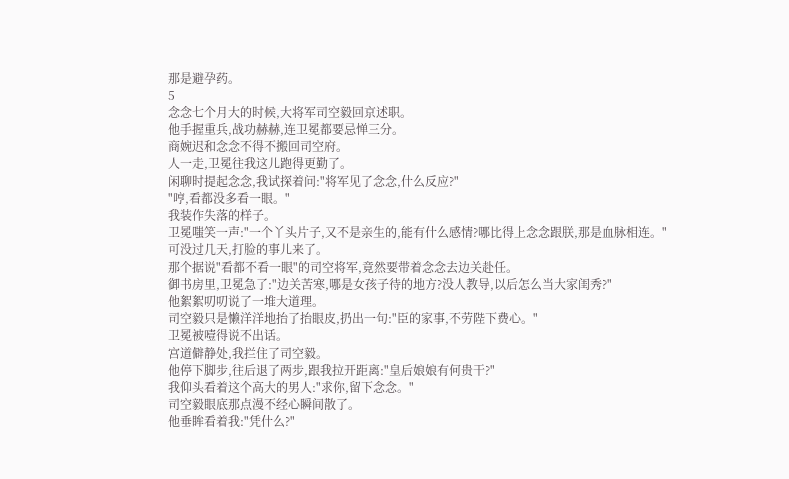那是避孕药。
5
念念七个月大的时候,大将军司空毅回京述职。
他手握重兵,战功赫赫,连卫冕都要忌惮三分。
商婉迟和念念不得不搬回司空府。
人一走,卫冕往我这儿跑得更勤了。
闲聊时提起念念,我试探着问:"将军见了念念,什么反应?"
"哼,看都没多看一眼。"
我装作失落的样子。
卫冕嗤笑一声:"一个丫头片子,又不是亲生的,能有什么感情?哪比得上念念跟朕,那是血脉相连。"
可没过几天,打脸的事儿来了。
那个据说"看都不看一眼"的司空将军,竟然要带着念念去边关赴任。
御书房里,卫冕急了:"边关苦寒,哪是女孩子待的地方?没人教导,以后怎么当大家闺秀?"
他絮絮叨叨说了一堆大道理。
司空毅只是懒洋洋地抬了抬眼皮,扔出一句:"臣的家事,不劳陛下费心。"
卫冕被噎得说不出话。
宫道僻静处,我拦住了司空毅。
他停下脚步,往后退了两步,跟我拉开距离:"皇后娘娘有何贵干?"
我仰头看着这个高大的男人:"求你,留下念念。"
司空毅眼底那点漫不经心瞬间散了。
他垂眸看着我:"凭什么?"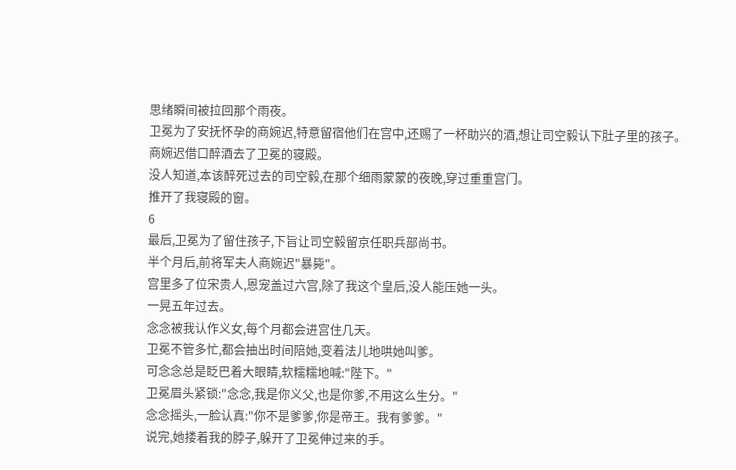思绪瞬间被拉回那个雨夜。
卫冕为了安抚怀孕的商婉迟,特意留宿他们在宫中,还赐了一杯助兴的酒,想让司空毅认下肚子里的孩子。
商婉迟借口醉酒去了卫冕的寝殿。
没人知道,本该醉死过去的司空毅,在那个细雨蒙蒙的夜晚,穿过重重宫门。
推开了我寝殿的窗。
6
最后,卫冕为了留住孩子,下旨让司空毅留京任职兵部尚书。
半个月后,前将军夫人商婉迟"暴毙"。
宫里多了位宋贵人,恩宠盖过六宫,除了我这个皇后,没人能压她一头。
一晃五年过去。
念念被我认作义女,每个月都会进宫住几天。
卫冕不管多忙,都会抽出时间陪她,变着法儿地哄她叫爹。
可念念总是眨巴着大眼睛,软糯糯地喊:"陛下。"
卫冕眉头紧锁:"念念,我是你义父,也是你爹,不用这么生分。"
念念摇头,一脸认真:"你不是爹爹,你是帝王。我有爹爹。"
说完,她搂着我的脖子,躲开了卫冕伸过来的手。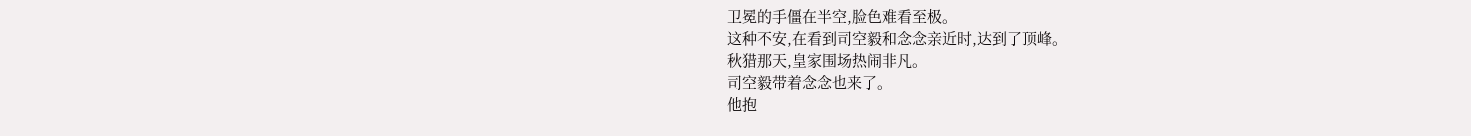卫冕的手僵在半空,脸色难看至极。
这种不安,在看到司空毅和念念亲近时,达到了顶峰。
秋猎那天,皇家围场热闹非凡。
司空毅带着念念也来了。
他抱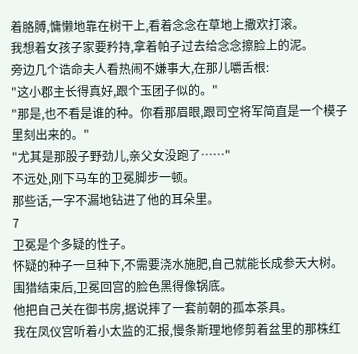着胳膊,慵懒地靠在树干上,看着念念在草地上撒欢打滚。
我想着女孩子家要矜持,拿着帕子过去给念念擦脸上的泥。
旁边几个诰命夫人看热闹不嫌事大,在那儿嚼舌根:
"这小郡主长得真好,跟个玉团子似的。"
"那是,也不看是谁的种。你看那眉眼,跟司空将军简直是一个模子里刻出来的。"
"尤其是那股子野劲儿,亲父女没跑了……"
不远处,刚下马车的卫冕脚步一顿。
那些话,一字不漏地钻进了他的耳朵里。
7
卫冕是个多疑的性子。
怀疑的种子一旦种下,不需要浇水施肥,自己就能长成参天大树。
围猎结束后,卫冕回宫的脸色黑得像锅底。
他把自己关在御书房,据说摔了一套前朝的孤本茶具。
我在凤仪宫听着小太监的汇报,慢条斯理地修剪着盆里的那株红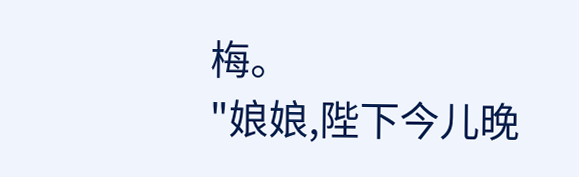梅。
"娘娘,陛下今儿晚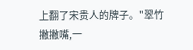上翻了宋贵人的牌子。"翠竹撇撇嘴,一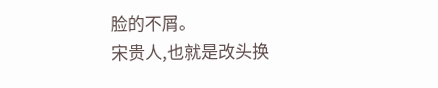脸的不屑。
宋贵人,也就是改头换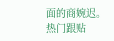面的商婉迟。
热门跟贴